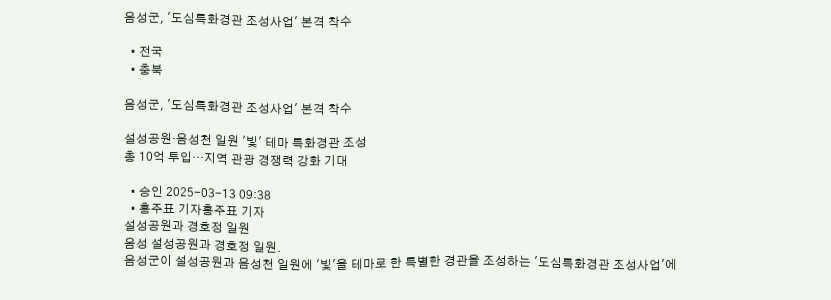음성군, '도심특화경관 조성사업' 본격 착수

  • 전국
  • 충북

음성군, '도심특화경관 조성사업' 본격 착수

설성공원·음성천 일원 '빛' 테마 특화경관 조성
총 10억 투입…지역 관광 경쟁력 강화 기대

  • 승인 2025-03-13 09:38
  • 홍주표 기자홍주표 기자
설성공원과 경호정 일원
음성 설성공원과 경호정 일원.
음성군이 설성공원과 음성천 일원에 '빛'을 테마로 한 특별한 경관을 조성하는 '도심특화경관 조성사업'에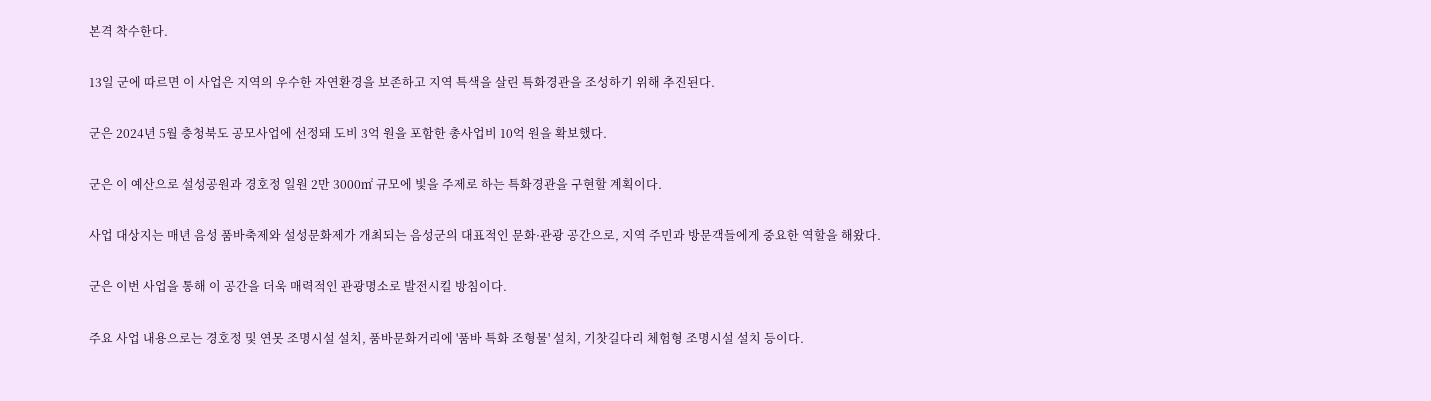본격 착수한다.

13일 군에 따르면 이 사업은 지역의 우수한 자연환경을 보존하고 지역 특색을 살린 특화경관을 조성하기 위해 추진된다.

군은 2024년 5월 충청북도 공모사업에 선정돼 도비 3억 원을 포함한 총사업비 10억 원을 확보했다.

군은 이 예산으로 설성공원과 경호정 일원 2만 3000㎡ 규모에 빛을 주제로 하는 특화경관을 구현할 계획이다.

사업 대상지는 매년 음성 품바축제와 설성문화제가 개최되는 음성군의 대표적인 문화·관광 공간으로, 지역 주민과 방문객들에게 중요한 역할을 해왔다.

군은 이번 사업을 통해 이 공간을 더욱 매력적인 관광명소로 발전시킬 방침이다.

주요 사업 내용으로는 경호정 및 연못 조명시설 설치, 품바문화거리에 '품바 특화 조형물' 설치, 기찻길다리 체험형 조명시설 설치 등이다.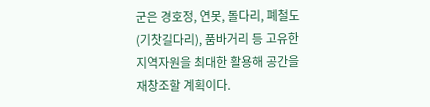군은 경호정, 연못, 돌다리, 폐철도(기찻길다리), 품바거리 등 고유한 지역자원을 최대한 활용해 공간을 재창조할 계획이다.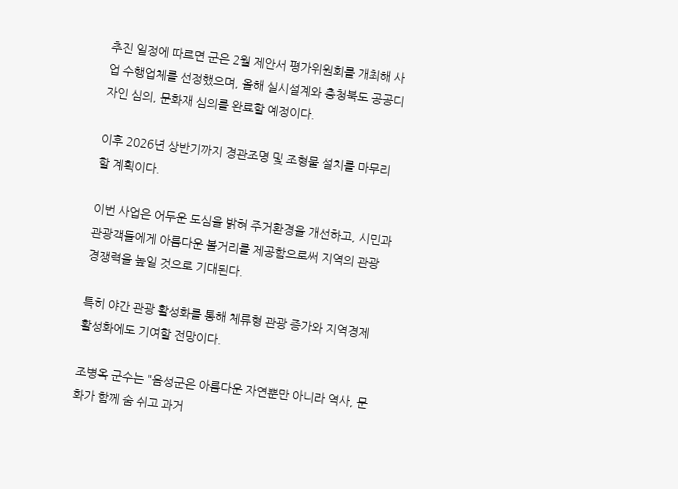추진 일정에 따르면 군은 2월 제안서 평가위원회를 개최해 사업 수행업체를 선정했으며, 올해 실시설계와 충청북도 공공디자인 심의, 문화재 심의를 완료할 예정이다.

이후 2026년 상반기까지 경관조명 및 조형물 설치를 마무리할 계획이다.

이번 사업은 어두운 도심을 밝혀 주거환경을 개선하고, 시민과 관광객들에게 아름다운 볼거리를 제공함으로써 지역의 관광 경쟁력을 높일 것으로 기대된다.

특히 야간 관광 활성화를 통해 체류형 관광 증가와 지역경제 활성화에도 기여할 전망이다.

조병옥 군수는 "음성군은 아름다운 자연뿐만 아니라 역사, 문화가 함께 숨 쉬고 과거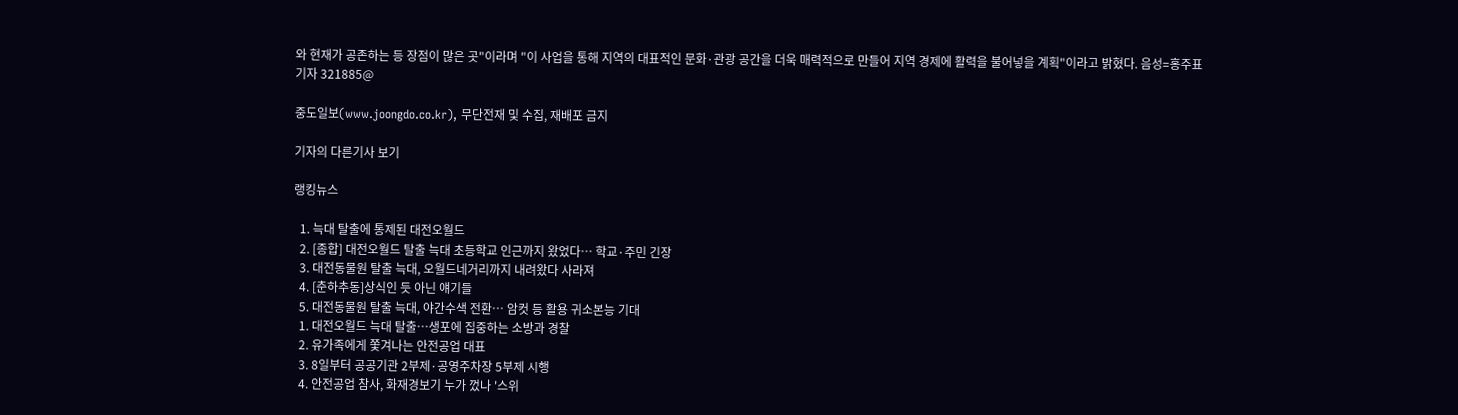와 현재가 공존하는 등 장점이 많은 곳"이라며 "이 사업을 통해 지역의 대표적인 문화·관광 공간을 더욱 매력적으로 만들어 지역 경제에 활력을 불어넣을 계획"이라고 밝혔다. 음성=홍주표 기자 321885@

중도일보(www.joongdo.co.kr), 무단전재 및 수집, 재배포 금지

기자의 다른기사 보기

랭킹뉴스

  1. 늑대 탈출에 통제된 대전오월드
  2. [종합] 대전오월드 탈출 늑대 초등학교 인근까지 왔었다… 학교·주민 긴장
  3. 대전동물원 탈출 늑대, 오월드네거리까지 내려왔다 사라져
  4. [춘하추동]상식인 듯 아닌 얘기들
  5. 대전동물원 탈출 늑대, 야간수색 전환… 암컷 등 활용 귀소본능 기대
  1. 대전오월드 늑대 탈출…생포에 집중하는 소방과 경찰
  2. 유가족에게 쫓겨나는 안전공업 대표
  3. 8일부터 공공기관 2부제·공영주차장 5부제 시행
  4. 안전공업 참사, 화재경보기 누가 껐나 '스위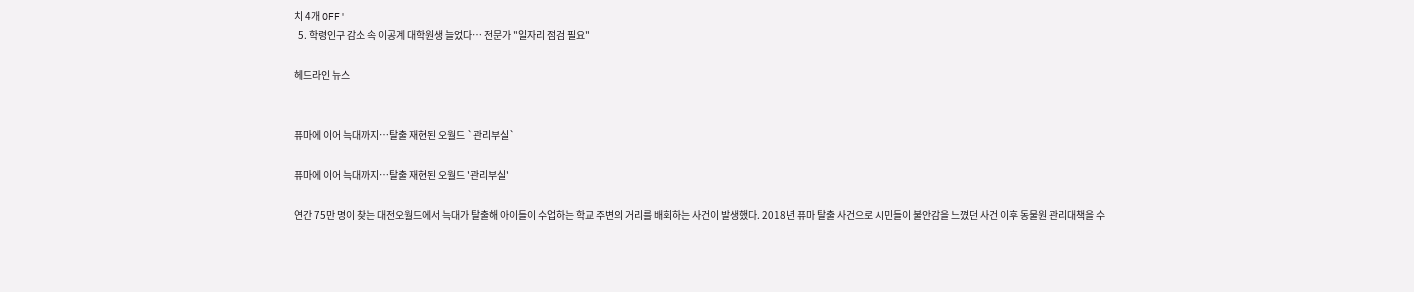치 4개 OFF'
  5. 학령인구 감소 속 이공계 대학원생 늘었다… 전문가 "일자리 점검 필요"

헤드라인 뉴스


퓨마에 이어 늑대까지…탈출 재현된 오월드 `관리부실`

퓨마에 이어 늑대까지…탈출 재현된 오월드 '관리부실'

연간 75만 명이 찾는 대전오월드에서 늑대가 탈출해 아이들이 수업하는 학교 주변의 거리를 배회하는 사건이 발생했다. 2018년 퓨마 탈출 사건으로 시민들이 불안감을 느꼈던 사건 이후 동물원 관리대책을 수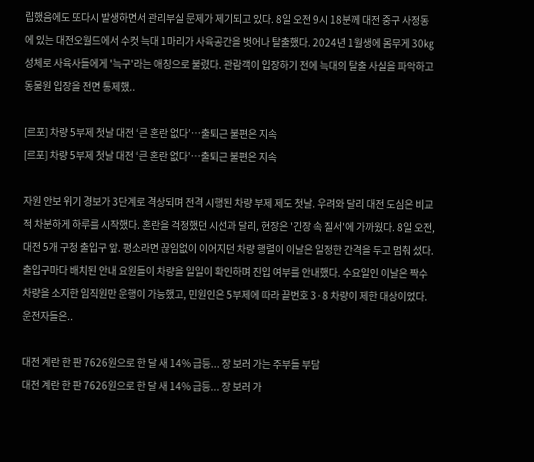립했음에도 또다시 발생하면서 관리부실 문제가 제기되고 있다. 8일 오전 9시 18분께 대전 중구 사정동에 있는 대전오월드에서 수컷 늑대 1마리가 사육공간을 벗어나 탈출했다. 2024년 1월생에 몸무게 30㎏ 성체로 사육사들에게 '늑구'라는 애칭으로 불렸다. 관람객이 입장하기 전에 늑대의 탈출 사실을 파악하고 동물원 입장을 전면 통제했..

[르포] 차량 5부제 첫날 대전 ‘큰 혼란 없다’…출퇴근 불편은 지속
[르포] 차량 5부제 첫날 대전 ‘큰 혼란 없다’…출퇴근 불편은 지속

자원 안보 위기 경보가 3단계로 격상되며 전격 시행된 차량 부제 제도 첫날. 우려와 달리 대전 도심은 비교적 차분하게 하루를 시작했다. 혼란을 걱정했던 시선과 달리, 현장은 '긴장 속 질서'에 가까웠다. 8일 오전, 대전 5개 구청 출입구 앞. 평소라면 끊임없이 이어지던 차량 행렬이 이날은 일정한 간격을 두고 멈춰 섰다. 출입구마다 배치된 안내 요원들이 차량을 일일이 확인하며 진입 여부를 안내했다. 수요일인 이날은 짝수 차량을 소지한 임직원만 운행이 가능했고, 민원인은 5부제에 따라 끝번호 3·8 차량이 제한 대상이었다. 운전자들은..

대전 계란 한 판 7626원으로 한 달 새 14% 급등... 장 보러 가는 주부들 부담
대전 계란 한 판 7626원으로 한 달 새 14% 급등... 장 보러 가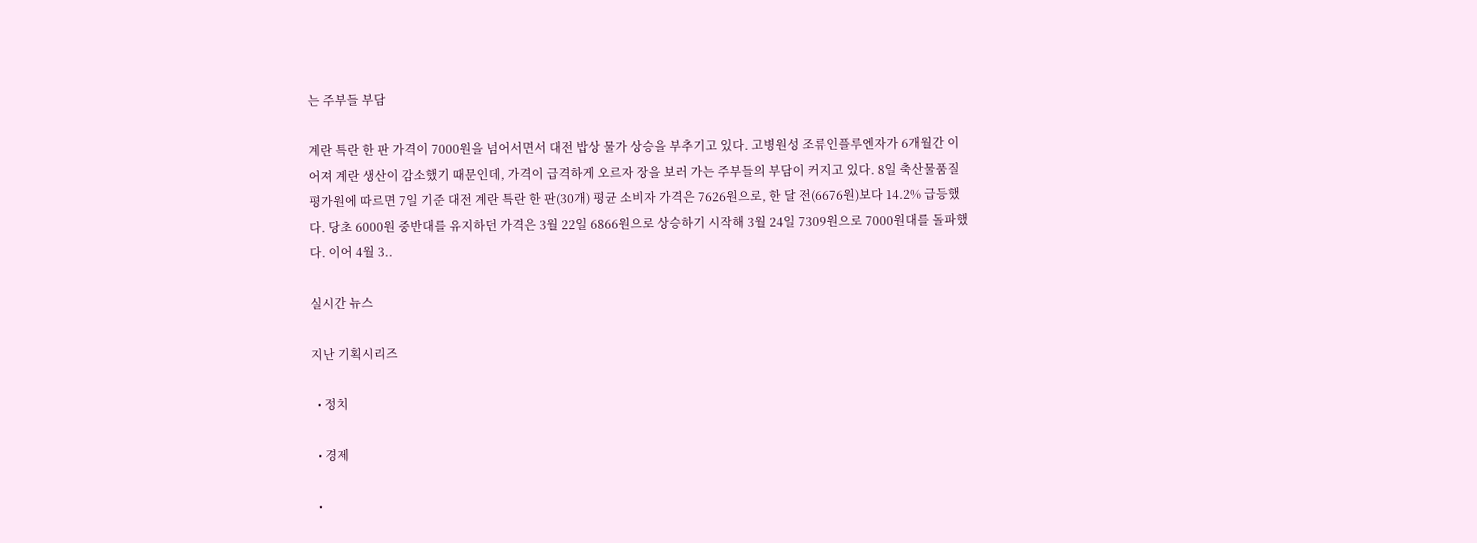는 주부들 부담

계란 특란 한 판 가격이 7000원을 넘어서면서 대전 밥상 물가 상승을 부추기고 있다. 고병원성 조류인플루엔자가 6개월간 이어져 계란 생산이 감소했기 때문인데, 가격이 급격하게 오르자 장을 보러 가는 주부들의 부담이 커지고 있다. 8일 축산물품질평가원에 따르면 7일 기준 대전 계란 특란 한 판(30개) 평균 소비자 가격은 7626원으로, 한 달 전(6676원)보다 14.2% 급등했다. 당초 6000원 중반대를 유지하던 가격은 3월 22일 6866원으로 상승하기 시작해 3월 24일 7309원으로 7000원대를 돌파했다. 이어 4월 3..

실시간 뉴스

지난 기획시리즈

  • 정치

  • 경제

  •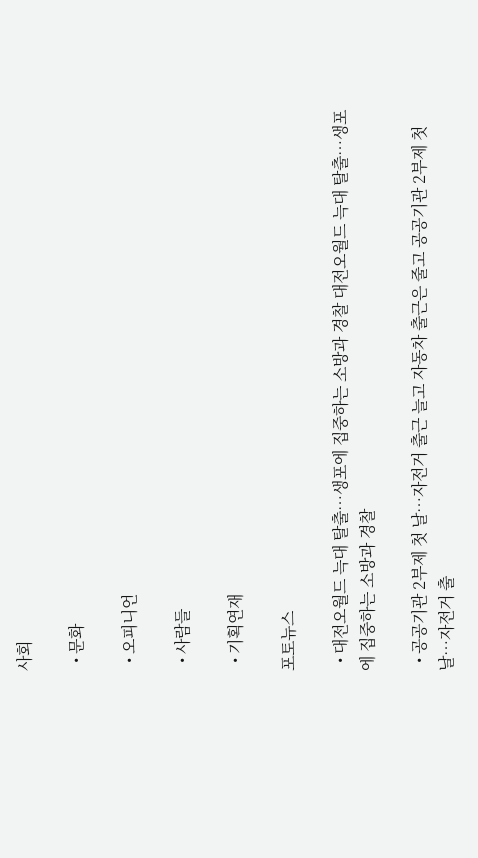사회

  • 문화

  • 오피니언

  • 사람들

  • 기획연재

포토뉴스

  • 대전오월드 늑대 탈출…생포에 집중하는 소방과 경찰 대전오월드 늑대 탈출…생포에 집중하는 소방과 경찰

  • 공공기관 2부제 첫 날…자전거 출근 늘고 자동차 출근은 줄고 공공기관 2부제 첫 날…자전거 출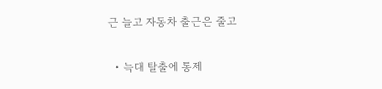근 늘고 자동차 출근은 줄고

  • 늑대 탈출에 통제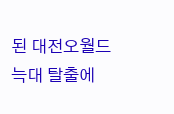된 대전오월드 늑대 탈출에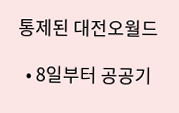통제된 대전오월드

  • 8일부터 공공기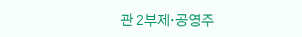관 2부제·공영주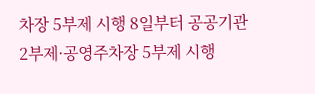차장 5부제 시행 8일부터 공공기관 2부제·공영주차장 5부제 시행